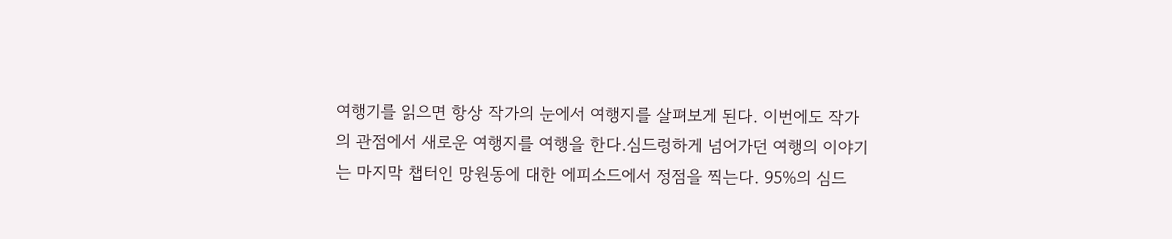여행기를 읽으면 항상 작가의 눈에서 여행지를 살펴보게 된다. 이번에도 작가의 관점에서 새로운 여행지를 여행을 한다.심드렁하게 넘어가던 여행의 이야기는 마지막 챕터인 망원동에 대한 에피소드에서 정점을 찍는다. 95%의 심드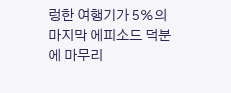렁한 여행기가 5%의 마지막 에피소드 덕분에 마무리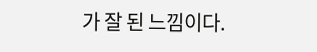가 잘 된 느낌이다.